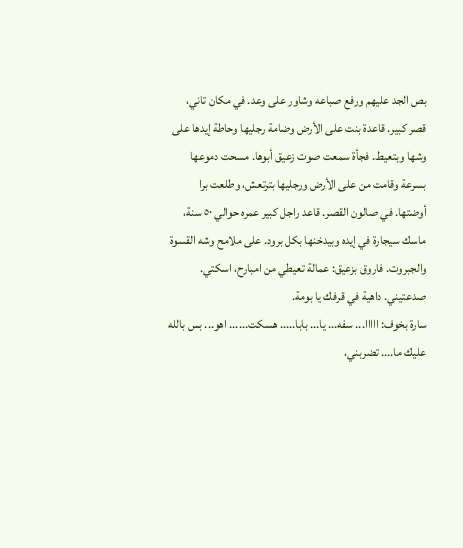بص الجد عليهم ورفع صباعه وشاور على وعد. في مكان تاني، قصر كبير. قاعدة بنت على الأرض وضامة رجليها وحاطة إيدها على وشها وبتعيط. فجأة سمعت صوت زعيق أبوها. مسحت دموعها بسرعة وقامت من على الأرض ورجليها بترتعش، وطلعت برا أوضتها. في صالون القصر. قاعد راجل كبير عمره حوالي ٥٠ سنة، ماسك سيجارة في إيده وبيدخنها بكل برود. على ملامح وشه القسوة والجبروت. فاروق بزعيق: عمالة تعيطي من امبارح، اسكتي. صدعتيني. داهية في قرفك يا بومة.
سارة بخوف: ااااا... سفه... يا... بابا..... هسكت...... اهو... بس بالله عليك ما.... تضربني،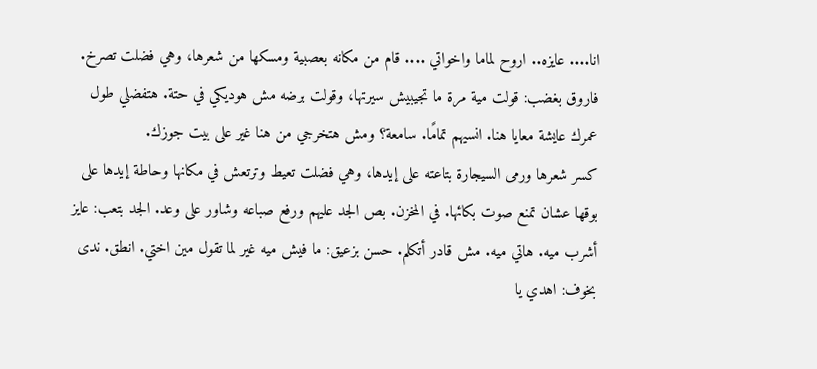انا.... عايزه.. اروح لماما واخواتي .... قام من مكانه بعصبية ومسكها من شعرها، وهي فضلت تصرخ. فاروق بغضب: قولت مية مرة ما تجيبيش سيرتها، وقولت برضه مش هوديكي في حتة. هتفضلي طول عمرك عايشة معايا هنا. انسيهم تمامًا. سامعة؟ ومش هتخرجي من هنا غير على بيت جوزك.
كسر شعرها ورمى السيجارة بتاعته على إيدها، وهي فضلت تعيط وترتعش في مكانها وحاطة إيدها على بوقها عشان تمنع صوت بكائها. في المخزن. بص الجد عليهم ورفع صباعه وشاور على وعد. الجد بتعب: عايز أشرب ميه. هاتي ميه. مش قادر أتكلم. حسن بزعيق: ما فيش ميه غير لما تقول مين اختي. انطق. ندى بخوف: اهدي يا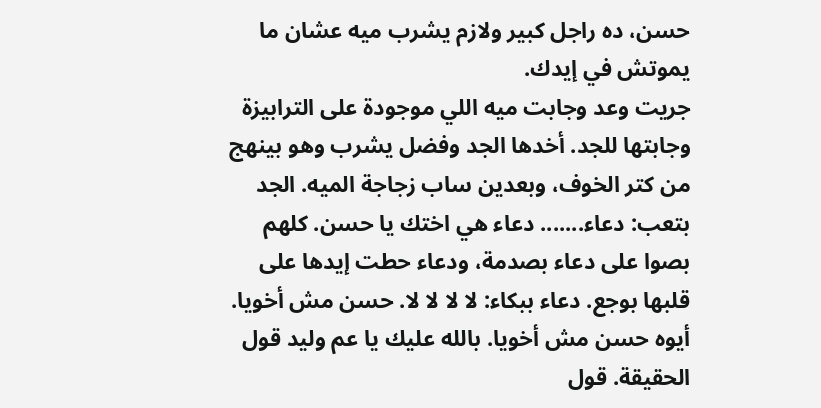حسن، ده راجل كبير ولازم يشرب ميه عشان ما يموتش في إيدك.
جريت وعد وجابت ميه اللي موجودة على الترابيزة وجابتها للجد. أخدها الجد وفضل يشرب وهو بينهج من كتر الخوف، وبعدين ساب زجاجة الميه. الجد بتعب: دعاء....... دعاء هي اختك يا حسن. كلهم بصوا على دعاء بصدمة، ودعاء حطت إيدها على قلبها بوجع. دعاء ببكاء: لا لا لا لا. حسن مش أخويا. أيوه حسن مش أخويا. بالله عليك يا عم وليد قول الحقيقة. قول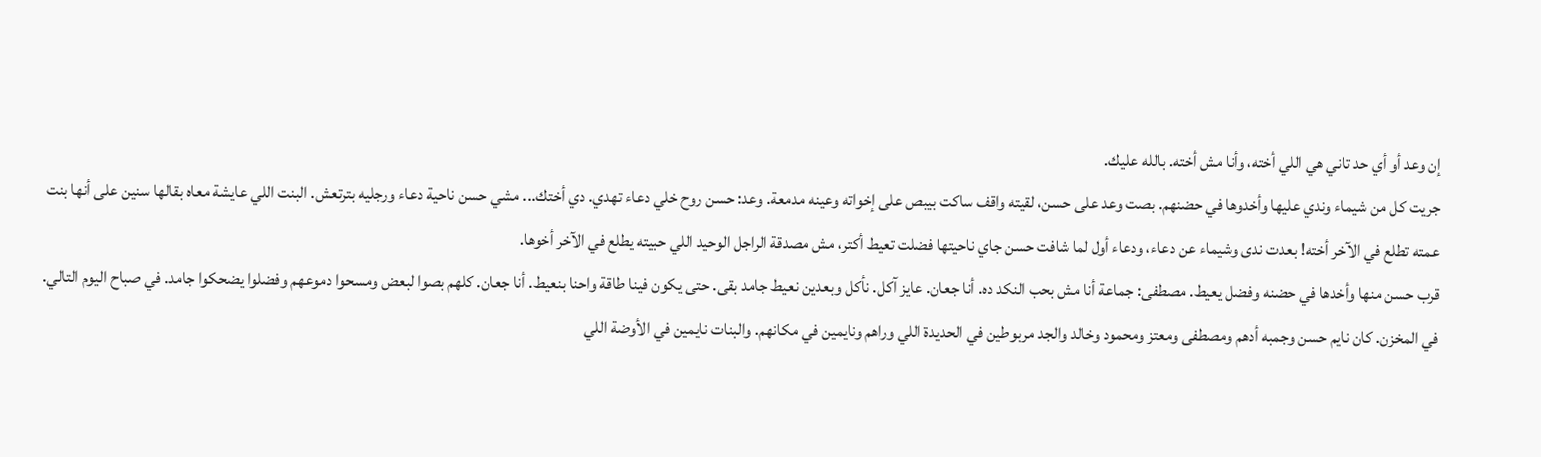إن وعد أو أي حد تاني هي اللي أخته، وأنا مش أخته. بالله عليك.
جريت كل من شيماء وندي عليها وأخدوها في حضنهم. بصت وعد على حسن، لقيته واقف ساكت بيبص على إخواته وعينه مدمعة. وعد: حسن روح خلي دعاء تهدي. دي أختك... مشي حسن ناحية دعاء ورجليه بترتعش. البنت اللي عايشة معاه بقالها سنين على أنها بنت عمته تطلع في الآخر أخته! بعدت ندى وشيماء عن دعاء، ودعاء أول لما شافت حسن جاي ناحيتها فضلت تعيط أكتر، مش مصدقة الراجل الوحيد اللي حبيته يطلع في الآخر أخوها.
قرب حسن منها وأخدها في حضنه وفضل يعيط. مصطفى: جماعة أنا مش بحب النكد ده. أنا جعان. عايز آكل. نأكل وبعدين نعيط جامد بقى. حتى يكون فينا طاقة واحنا بنعيط. أنا جعان. كلهم بصوا لبعض ومسحوا دموعهم وفضلوا يضحكوا جامد. في صباح اليوم التالي. في المخزن. كان نايم حسن وجمبه أدهم ومصطفى ومعتز ومحمود وخالد والجد مربوطين في الحديدة اللي وراهم ونايمين في مكانهم. والبنات نايمين في الأوضة اللي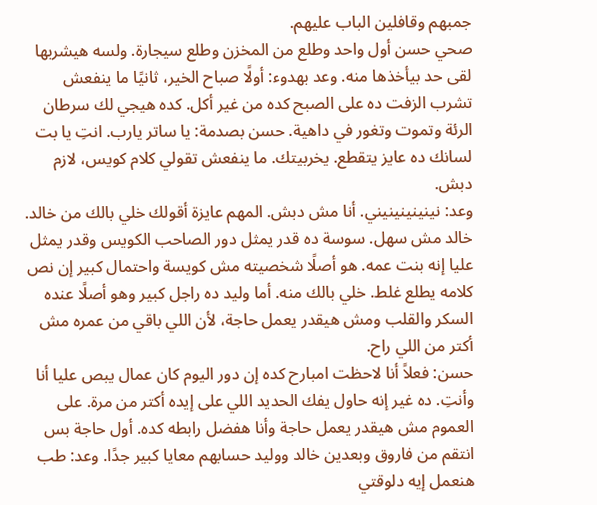جمبهم وقافلين الباب عليهم.
صحي حسن أول واحد وطلع من المخزن وطلع سيجارة. ولسه هيشربها لقى حد بيأخذها منه. وعد بهدوء: أولًا صباح الخير، ثانيًا ما ينفعش تشرب الزفت ده على الصبح كده من غير أكل. كده هيجي لك سرطان الرئة وتموت وتغور في داهية. حسن بصدمة: يا ساتر يارب. انتِ يا بت لسانك ده عايز يتقطع. يخربيتك. ما ينفعش تقولي كلام كويس، لازم دبش.
وعد: نينينينينيني. أنا مش دبش. المهم عايزة أقولك خلي بالك من خالد. خالد مش سهل. سوسة ده قدر يمثل دور الصاحب الكويس وقدر يمثل عليا إنه بنت عمه. هو أصلًا شخصيته مش كويسة واحتمال كبير إن نص كلامه يطلع غلط. خلي بالك منه. أما وليد ده راجل كبير وهو أصلًا عنده السكر والقلب ومش هيقدر يعمل حاجة، لأن اللي باقي من عمره مش أكتر من اللي راح.
حسن: فعلاً أنا لاحظت امبارح كده إن دور اليوم كان عمال يبص عليا أنا وأنتِ. ده غير إنه حاول يفك الحديد اللي على إيده أكتر من مرة. على العموم مش هيقدر يعمل حاجة وأنا هفضل رابطه كده. أول حاجة بس انتقم من فاروق وبعدين خالد ووليد حسابهم معايا كبير جدًا. وعد: طب هنعمل إيه دلوقتي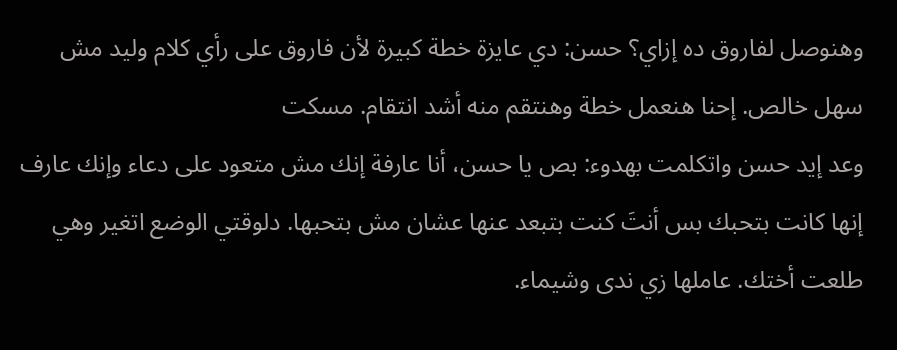وهنوصل لفاروق ده إزاي؟ حسن: دي عايزة خطة كبيرة لأن فاروق على رأي كلام وليد مش سهل خالص. إحنا هنعمل خطة وهنتقم منه أشد انتقام. مسكت
وعد إيد حسن واتكلمت بهدوء: بص يا حسن، أنا عارفة إنك مش متعود على دعاء وإنك عارف إنها كانت بتحبك بس أنتَ كنت بتبعد عنها عشان مش بتحبها. دلوقتي الوضع اتغير وهي طلعت أختك. عاملها زي ندى وشيماء.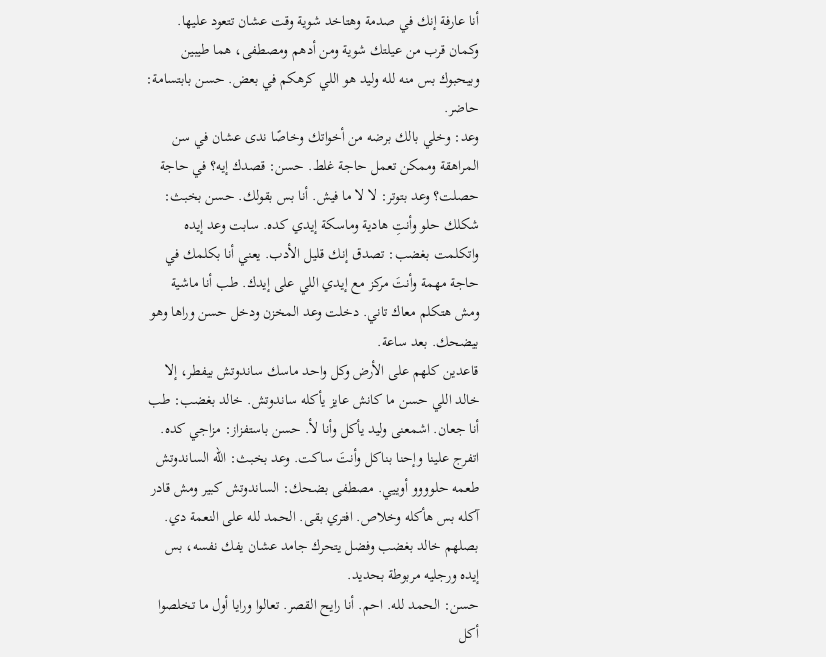أنا عارفة إنك في صدمة وهتاخد شوية وقت عشان تتعود عليها. وكمان قرب من عيلتك شوية ومن أدهم ومصطفى، هما طيبين وبيحبوك بس منه لله وليد هو اللي كرهكم في بعض. حسن بابتسامة: حاضر.
وعد: وخلي بالك برضه من أخواتك وخاصًا ندى عشان في سن المراهقة وممكن تعمل حاجة غلط. حسن: قصدك إيه؟ في حاجة حصلت؟ وعد بتوتر: لا لا ما فيش. أنا بس بقولك. حسن بخبث: شكلك حلو وأنتِ هادية وماسكة إيدي كده. سابت وعد إيده واتكلمت بغضب: تصدق إنك قليل الأدب. يعني أنا بكلمك في حاجة مهمة وأنتَ مركز مع إيدي اللي على إيدك. طب أنا ماشية ومش هتكلم معاك تاني. دخلت وعد المخزن ودخل حسن وراها وهو بيضحك. بعد ساعة.
قاعدين كلهم على الأرض وكل واحد ماسك ساندوتش بيفطر، إلا خالد اللي حسن ما كانش عايز يأكله ساندوتش. خالد بغضب: طب أنا جعان. اشمعنى وليد يأكل وأنا لأ. حسن باستفزاز: مزاجي كده. اتفرج علينا وإحنا بناكل وأنتَ ساكت. وعد بخبث: الله الساندوتش طعمه حلوووو أوييي. مصطفى بضحك: الساندوتش كبير ومش قادر آكله بس هأكله وخلاص. افتري بقى. الحمد لله على النعمة دي. بصلهم خالد بغضب وفضل يتحرك جامد عشان يفك نفسه، بس إيده ورجليه مربوطة بحديد.
حسن: الحمد لله. احم. أنا رايح القصر. تعالوا ورايا أول ما تخلصوا أكل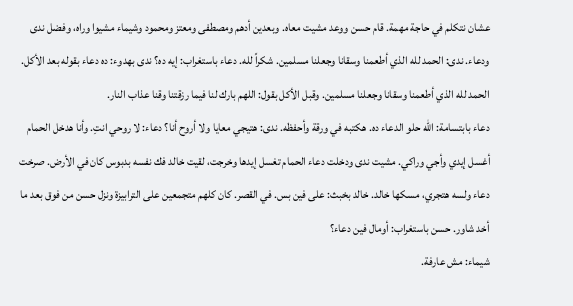عشان نتكلم في حاجة مهمة. قام حسن ووعد مشيت معاه. وبعدين أدهم ومصطفى ومعتز ومحمود وشيماء مشيوا وراه، وفضل ندى ودعاء. ندى: الحمد لله الذي أطعمنا وسقانا وجعلنا مسلمين. شكراً لله. دعاء باستغراب: إيه ده؟ ندى بهدوء: ده دعاء بقوله بعد الأكل. الحمد لله الذي أطعمنا وسقانا وجعلنا مسلمين. وقبل الأكل بقول: اللهم بارك لنا فيما رزقتنا وقنا عذاب النار.
دعاء بابتسامة: الله حلو الدعاء ده. هكتبه في ورقة وأحفظه. ندى: هتيجي معايا ولا أروح أنا؟ دعاء: لا روحي انتِ. وأنا هدخل الحمام أغسل إيدي وأجي وراكي. مشيت ندى ودخلت دعاء الحمام تغسل إيدها وخرجت، لقيت خالد فك نفسه بدبوس كان في الأرض. صرخت دعاء ولسه هتجري، مسكها خالد. خالد بخبث: على فين بس. في القصر. كان كلهم متجمعين على الترابيزة ونزل حسن من فوق بعد ما أخد شاور. حسن باستغراب: أومال فين دعاء؟
شيماء: مش عارفة.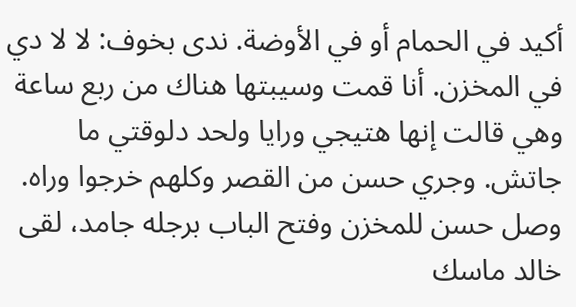أكيد في الحمام أو في الأوضة. ندى بخوف: لا لا دي في المخزن. أنا قمت وسيبتها هناك من ربع ساعة وهي قالت إنها هتيجي ورايا ولحد دلوقتي ما جاتش. وجري حسن من القصر وكلهم خرجوا وراه. وصل حسن للمخزن وفتح الباب برجله جامد، لقى خالد ماسك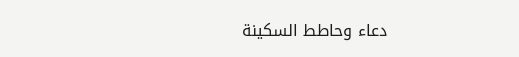دعاء وحاطط السكينة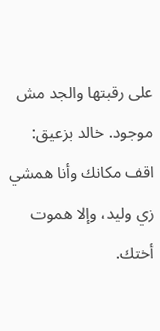على رقبتها والجد مش موجود. خالد بزعيق: اقف مكانك وأنا همشي زي وليد، وإلا هموت أختك.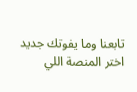تابعنا وما يفوتك جديد
اختر المنصة اللي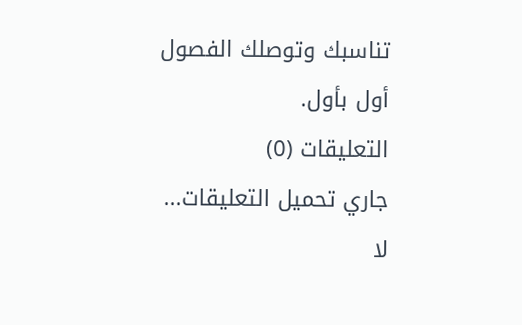تناسبك وتوصلك الفصول أول بأول.
التعليقات (0)
جاري تحميل التعليقات...
لا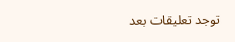توجد تعليقات بعد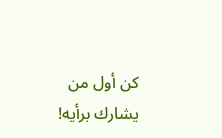كن أول من يشارك برأيه!